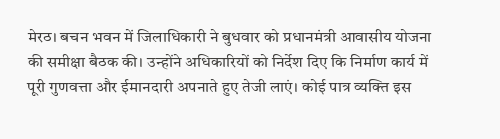मेरठ। बचन भवन में जिलाधिकारी ने बुधवार को प्रधानमंत्री आवासीय योजना की समीक्षा बैठक की। उन्होंने अधिकारियों को निर्देश दिए कि निर्माण कार्य में पूरी गुणवत्ता और ईमानदारी अपनाते हुए तेजी लाएं। कोई पात्र व्यक्ति इस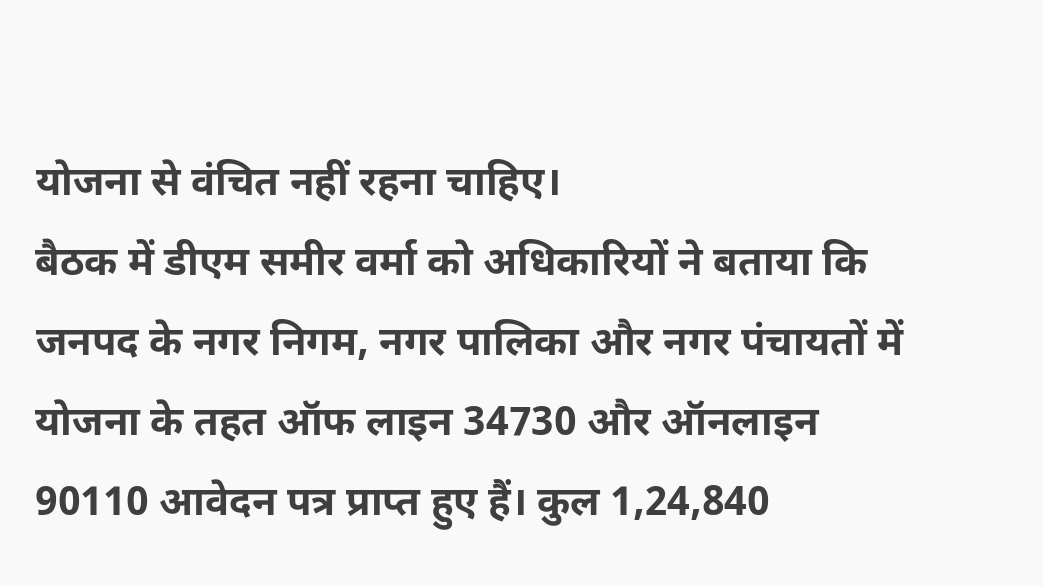योजना से वंचित नहीं रहना चाहिए।
बैठक में डीएम समीर वर्मा को अधिकारियों ने बताया कि जनपद के नगर निगम, नगर पालिका और नगर पंचायतों में योजना के तहत ऑफ लाइन 34730 और ऑनलाइन 90110 आवेदन पत्र प्राप्त हुए हैं। कुल 1,24,840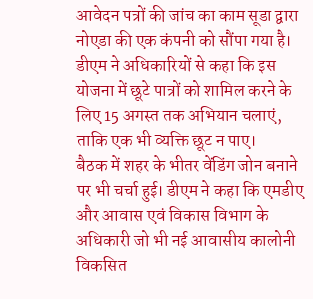आवेदन पत्रों की जांच का काम सूडा द्वारा नोएडा की एक कंपनी को सौंपा गया है। डीएम ने अधिकारियों से कहा कि इस योजना में छूटे पात्रों को शामिल करने के लिए 15 अगस्त तक अभियान चलाएं, ताकि एक भी व्यक्ति छूट न पाए।
बैठक में शहर के भीतर वेंडिंग जोन बनाने पर भी चर्चा हुई। डीएम ने कहा कि एमडीए और आवास एवं विकास विभाग के अधिकारी जो भी नई आवासीय कालोनी विकसित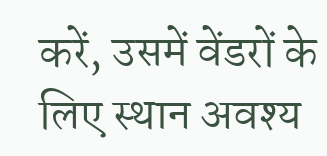करें, उसमें वेंडरों के लिए स्थान अवश्य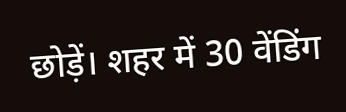छोड़ें। शहर में 30 वेंडिंग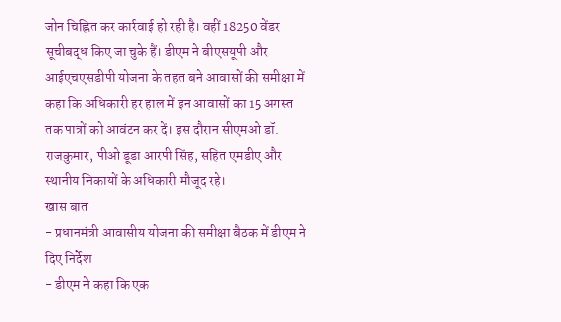जोन चिह्नित कर कार्रवाई हो रही है। वहीं 18250 वेंडर सूचीबद्ध किए जा चुके हैं। डीएम ने बीएसयूपी और आईएचएसडीपी योजना के तहत बने आवासों की समीक्षा में कहा कि अधिकारी हर हाल में इन आवासों का 15 अगस्त तक पात्रों को आवंटन कर दें। इस दौरान सीएमओ डॉ. राजकुमार, पीओ डूडा आरपी सिंह, सहित एमडीए और स्थानीय निकायों के अधिकारी मौजूद रहे।
खास बात
- प्रधानमंत्री आवासीय योजना की समीक्षा बैठक में डीएम ने दिए निर्देश
- डीएम ने कहा कि एक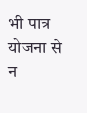भी पात्र योजना से न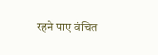रहने पाए वंचित